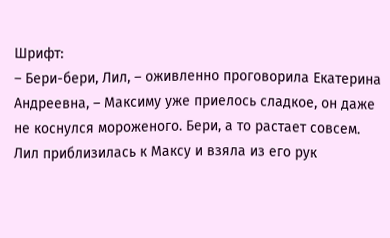Шрифт:
– Бери-бери, Лил, – оживленно проговорила Екатерина Андреевна, – Максиму уже приелось сладкое, он даже не коснулся мороженого. Бери, а то растает совсем.
Лил приблизилась к Максу и взяла из его рук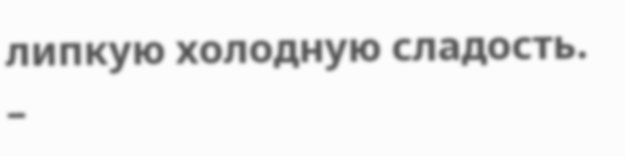липкую холодную сладость.
–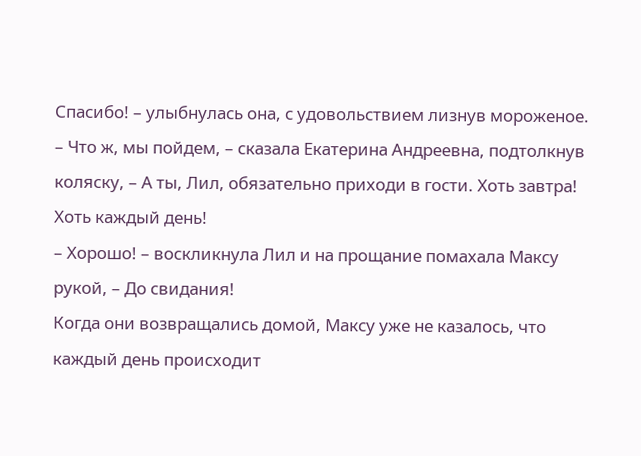Спасибо! – улыбнулась она, с удовольствием лизнув мороженое.
– Что ж, мы пойдем, – сказала Екатерина Андреевна, подтолкнув коляску, – А ты, Лил, обязательно приходи в гости. Хоть завтра! Хоть каждый день!
– Хорошо! – воскликнула Лил и на прощание помахала Максу рукой, – До свидания!
Когда они возвращались домой, Максу уже не казалось, что каждый день происходит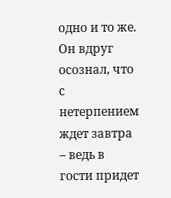одно и то же. Он вдруг осознал, что с нетерпением ждет завтра – ведь в гости придет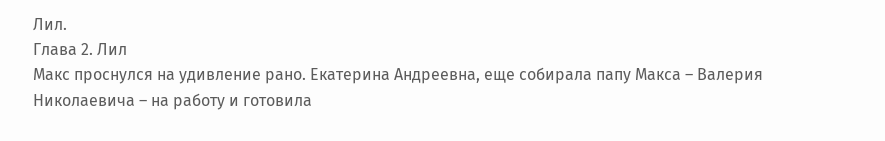Лил.
Глава 2. Лил
Макс проснулся на удивление рано. Екатерина Андреевна, еще собирала папу Макса – Валерия Николаевича – на работу и готовила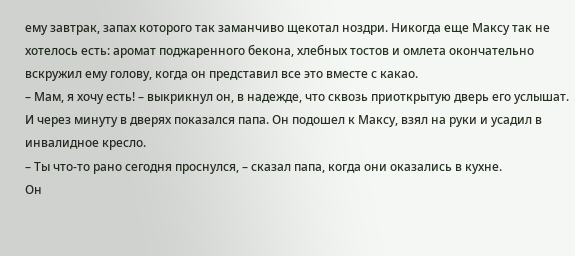ему завтрак, запах которого так заманчиво щекотал ноздри. Никогда еще Максу так не хотелось есть: аромат поджаренного бекона, хлебных тостов и омлета окончательно вскружил ему голову, когда он представил все это вместе с какао.
– Мам, я хочу есть! – выкрикнул он, в надежде, что сквозь приоткрытую дверь его услышат.
И через минуту в дверях показался папа. Он подошел к Максу, взял на руки и усадил в инвалидное кресло.
– Ты что-то рано сегодня проснулся, – сказал папа, когда они оказались в кухне.
Он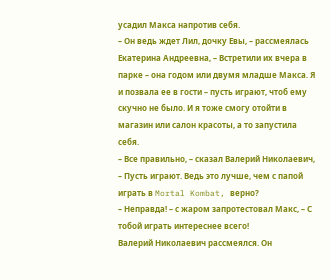усадил Макса напротив себя.
– Он ведь ждет Лил, дочку Евы, – рассмеялась Екатерина Андреевна, – Встретили их вчера в парке – она годом или двумя младше Макса. Я и позвала ее в гости – пусть играют, чтоб ему скучно не было. И я тоже смогу отойти в магазин или салон красоты, а то запустила себя.
– Все правильно, – сказал Валерий Николаевич, – Пусть играют. Ведь это лучше, чем с папой играть в Mortal Kombat, верно?
– Неправда! – с жаром запротестовал Макс, – С тобой играть интереснее всего!
Валерий Николаевич рассмеялся. Он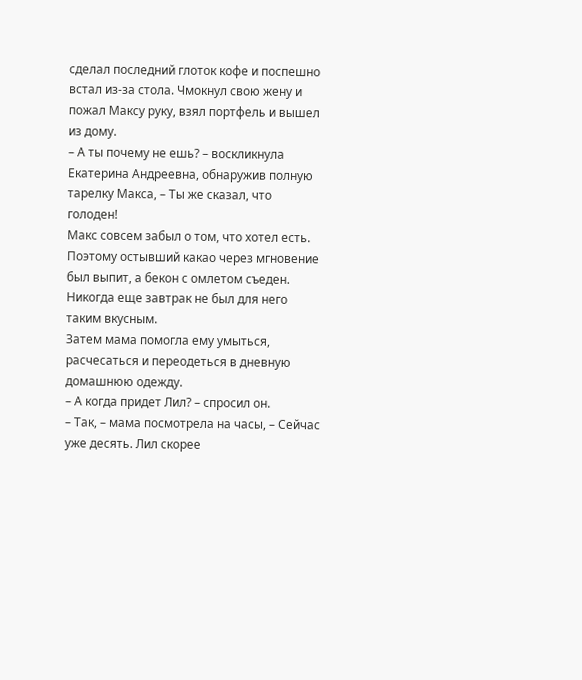сделал последний глоток кофе и поспешно встал из-за стола. Чмокнул свою жену и пожал Максу руку, взял портфель и вышел из дому.
– А ты почему не ешь? – воскликнула Екатерина Андреевна, обнаружив полную тарелку Макса, – Ты же сказал, что голоден!
Макс совсем забыл о том, что хотел есть. Поэтому остывший какао через мгновение был выпит, а бекон с омлетом съеден. Никогда еще завтрак не был для него таким вкусным.
Затем мама помогла ему умыться, расчесаться и переодеться в дневную домашнюю одежду.
– А когда придет Лил? – спросил он.
– Так, – мама посмотрела на часы, – Сейчас уже десять. Лил скорее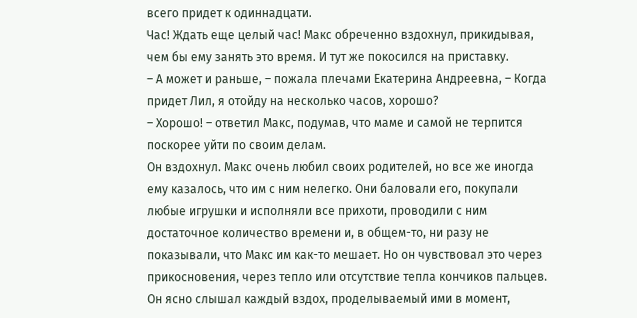всего придет к одиннадцати.
Час! Ждать еще целый час! Макс обреченно вздохнул, прикидывая, чем бы ему занять это время. И тут же покосился на приставку.
– А может и раньше, – пожала плечами Екатерина Андреевна, – Когда придет Лил, я отойду на несколько часов, хорошо?
– Хорошо! – ответил Макс, подумав, что маме и самой не терпится поскорее уйти по своим делам.
Он вздохнул. Макс очень любил своих родителей, но все же иногда ему казалось, что им с ним нелегко. Они баловали его, покупали любые игрушки и исполняли все прихоти, проводили с ним достаточное количество времени и, в общем-то, ни разу не показывали, что Макс им как-то мешает. Но он чувствовал это через прикосновения, через тепло или отсутствие тепла кончиков пальцев. Он ясно слышал каждый вздох, проделываемый ими в момент,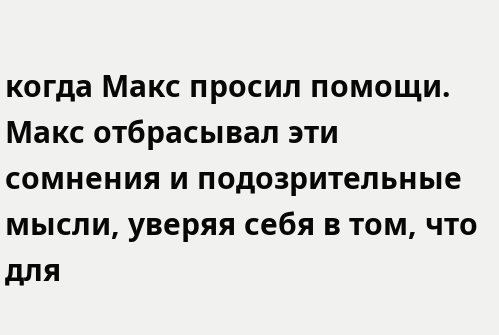когда Макс просил помощи.
Макс отбрасывал эти сомнения и подозрительные мысли, уверяя себя в том, что для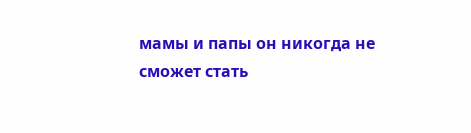мамы и папы он никогда не сможет стать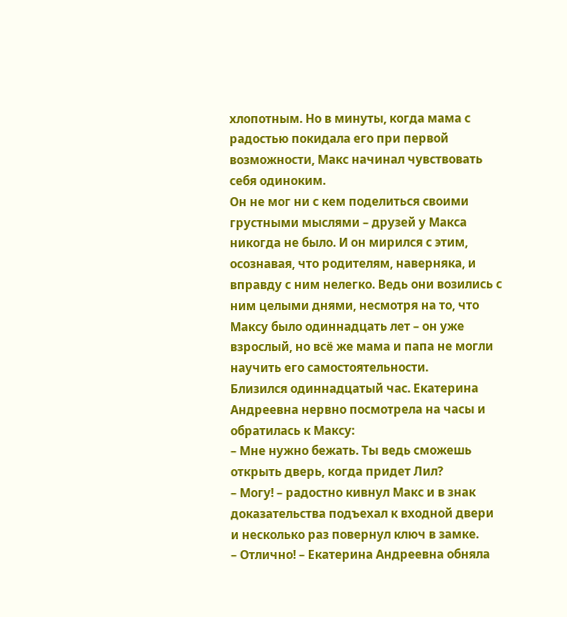хлопотным. Но в минуты, когда мама с радостью покидала его при первой возможности, Макс начинал чувствовать себя одиноким.
Он не мог ни с кем поделиться своими грустными мыслями – друзей у Макса никогда не было. И он мирился с этим, осознавая, что родителям, наверняка, и вправду с ним нелегко. Ведь они возились с ним целыми днями, несмотря на то, что Максу было одиннадцать лет – он уже взрослый, но всё же мама и папа не могли научить его самостоятельности.
Близился одиннадцатый час. Екатерина Андреевна нервно посмотрела на часы и обратилась к Максу:
– Мне нужно бежать. Ты ведь сможешь открыть дверь, когда придет Лил?
– Могу! – радостно кивнул Макс и в знак доказательства подъехал к входной двери и несколько раз повернул ключ в замке.
– Отлично! – Екатерина Андреевна обняла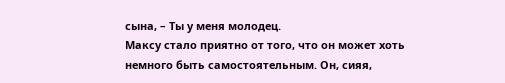сына, – Ты у меня молодец.
Максу стало приятно от того, что он может хоть немного быть самостоятельным. Он, сияя,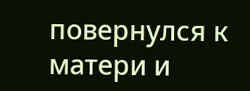повернулся к матери и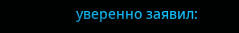уверенно заявил: